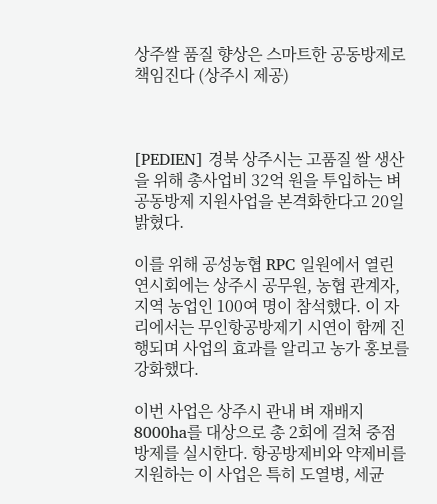상주쌀 품질 향상은 스마트한 공동방제로 책임진다 (상주시 제공)



[PEDIEN] 경북 상주시는 고품질 쌀 생산을 위해 총사업비 32억 원을 투입하는 벼 공동방제 지원사업을 본격화한다고 20일 밝혔다.

이를 위해 공성농협 RPC 일원에서 열린 연시회에는 상주시 공무원, 농협 관계자, 지역 농업인 100여 명이 참석했다. 이 자리에서는 무인항공방제기 시연이 함께 진행되며 사업의 효과를 알리고 농가 홍보를 강화했다.

이번 사업은 상주시 관내 벼 재배지 8000ha를 대상으로 총 2회에 걸쳐 중점 방제를 실시한다. 항공방제비와 약제비를 지원하는 이 사업은 특히 도열병, 세균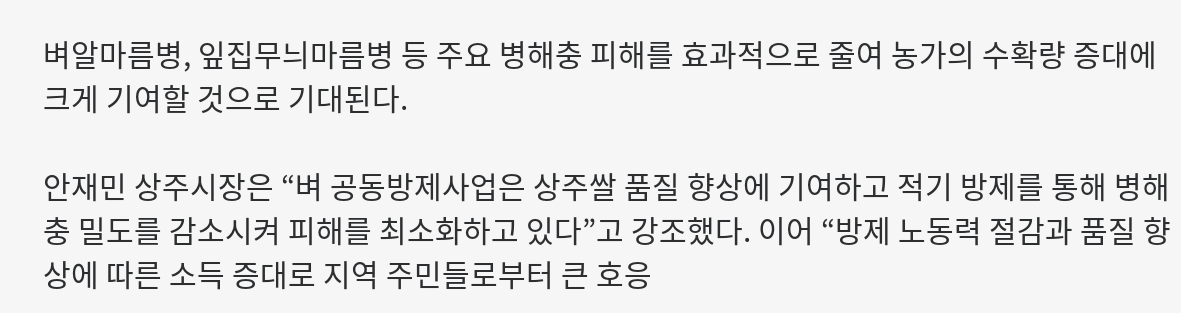벼알마름병, 잎집무늬마름병 등 주요 병해충 피해를 효과적으로 줄여 농가의 수확량 증대에 크게 기여할 것으로 기대된다.

안재민 상주시장은 “벼 공동방제사업은 상주쌀 품질 향상에 기여하고 적기 방제를 통해 병해충 밀도를 감소시켜 피해를 최소화하고 있다”고 강조했다. 이어 “방제 노동력 절감과 품질 향상에 따른 소득 증대로 지역 주민들로부터 큰 호응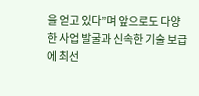을 얻고 있다”며 앞으로도 다양한 사업 발굴과 신속한 기술 보급에 최선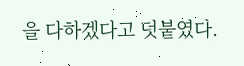을 다하겠다고 덧붙였다.